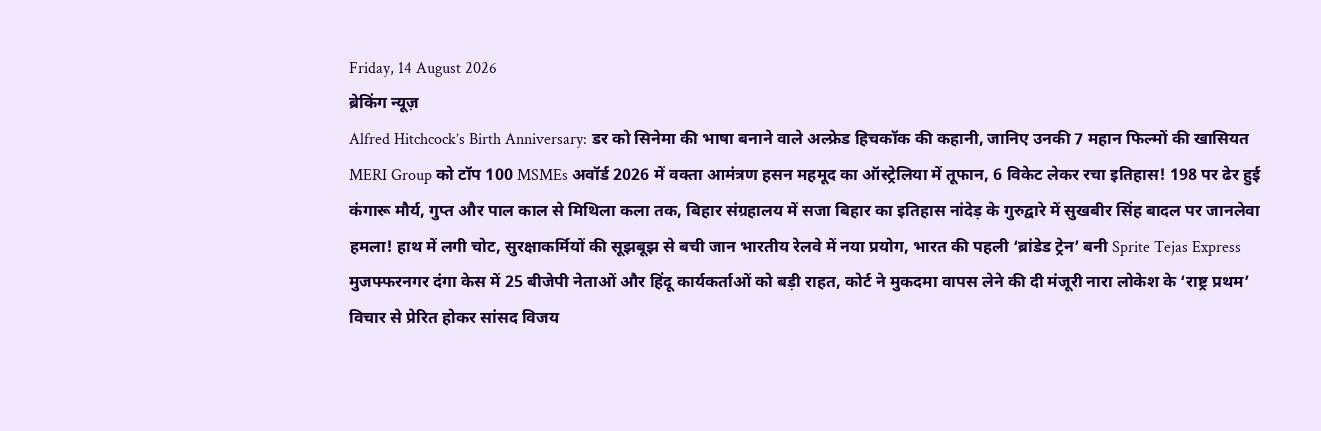Friday, 14 August 2026
ब्रेकिंग न्यूज़
Alfred Hitchcock’s Birth Anniversary: डर को सिनेमा की भाषा बनाने वाले अल्फ्रेड हिचकॉक की कहानी, जानिए उनकी 7 महान फिल्मों की खासियत MERI Group को टॉप 100 MSMEs अवॉर्ड 2026 में वक्ता आमंत्रण हसन महमूद का ऑस्ट्रेलिया में तूफान, 6 विकेट लेकर रचा इतिहास! 198 पर ढेर हुई कंगारू मौर्य, गुप्त और पाल काल से मिथिला कला तक, बिहार संग्रहालय में सजा बिहार का इतिहास नांदेड़ के गुरुद्वारे में सुखबीर सिंह बादल पर जानलेवा हमला! हाथ में लगी चोट, सुरक्षाकर्मियों की सूझबूझ से बची जान भारतीय रेलवे में नया प्रयोग, भारत की पहली ‘ब्रांडेड ट्रेन’ बनी Sprite Tejas Express मुजफ्फरनगर दंगा केस में 25 बीजेपी नेताओं और हिंदू कार्यकर्ताओं को बड़ी राहत, कोर्ट ने मुकदमा वापस लेने की दी मंजूरी नारा लोकेश के ‘राष्ट्र प्रथम’ विचार से प्रेरित होकर सांसद विजय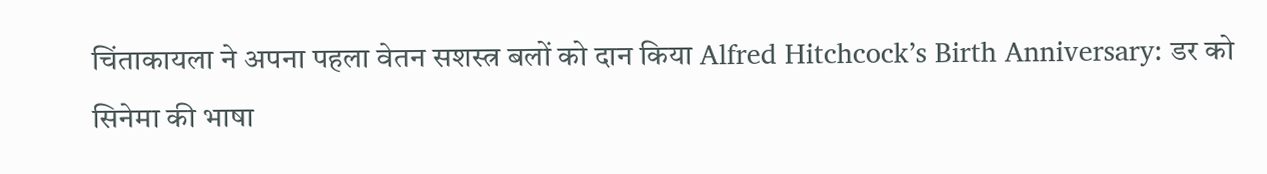चिंताकायला ने अपना पहला वेतन सशस्त्र बलों को दान किया Alfred Hitchcock’s Birth Anniversary: डर को सिनेमा की भाषा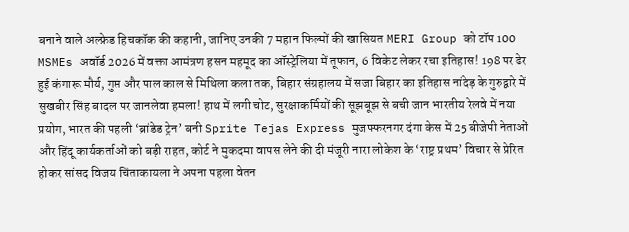बनाने वाले अल्फ्रेड हिचकॉक की कहानी, जानिए उनकी 7 महान फिल्मों की खासियत MERI Group को टॉप 100 MSMEs अवॉर्ड 2026 में वक्ता आमंत्रण हसन महमूद का ऑस्ट्रेलिया में तूफान, 6 विकेट लेकर रचा इतिहास! 198 पर ढेर हुई कंगारू मौर्य, गुप्त और पाल काल से मिथिला कला तक, बिहार संग्रहालय में सजा बिहार का इतिहास नांदेड़ के गुरुद्वारे में सुखबीर सिंह बादल पर जानलेवा हमला! हाथ में लगी चोट, सुरक्षाकर्मियों की सूझबूझ से बची जान भारतीय रेलवे में नया प्रयोग, भारत की पहली ‘ब्रांडेड ट्रेन’ बनी Sprite Tejas Express मुजफ्फरनगर दंगा केस में 25 बीजेपी नेताओं और हिंदू कार्यकर्ताओं को बड़ी राहत, कोर्ट ने मुकदमा वापस लेने की दी मंजूरी नारा लोकेश के ‘राष्ट्र प्रथम’ विचार से प्रेरित होकर सांसद विजय चिंताकायला ने अपना पहला वेतन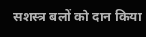सशस्त्र बलों को दान किया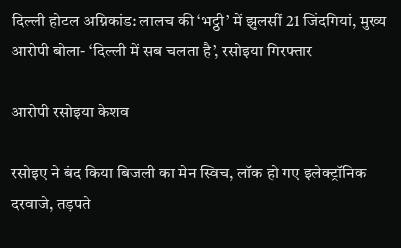दिल्ली होटल अग्निकांड: लालच की ‘भट्ठी’ में झुलसीं 21 जिंदगियां, मुख्य आरोपी बोला- ‘दिल्ली में सब चलता है’, रसोइया गिरफ्तार

आरोपी रसोइया केशव

रसोइए ने बंद किया बिजली का मेन स्विच, लॉक हो गए इलेक्ट्रॉनिक दरवाजे, तड़पते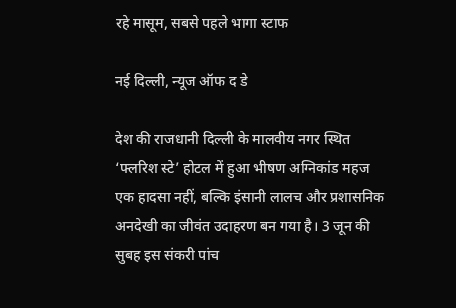रहे मासूम, सबसे पहले भागा स्टाफ

नई दिल्ली, न्यूज ऑफ द डे

देश की राजधानी दिल्ली के मालवीय नगर स्थित ‘फ्लरिश स्टे’ होटल में हुआ भीषण अग्निकांड महज एक हादसा नहीं, बल्कि इंसानी लालच और प्रशासनिक अनदेखी का जीवंत उदाहरण बन गया है। 3 जून की सुबह इस संकरी पांच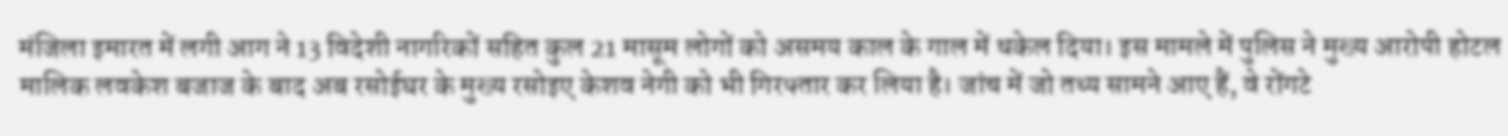मंजिला इमारत में लगी आग ने 13 विदेशी नागरिकों सहित कुल 21 मासूम लोगों को असमय काल के गाल में धकेल दिया। इस मामले में पुलिस ने मुख्य आरोपी होटल मालिक लवकेश बजाज के बाद अब रसोईघर के मुख्य रसोइए केशव नेगी को भी गिरफ्तार कर लिया है। जांच में जो तथ्य सामने आए हैं, वे रोंगटे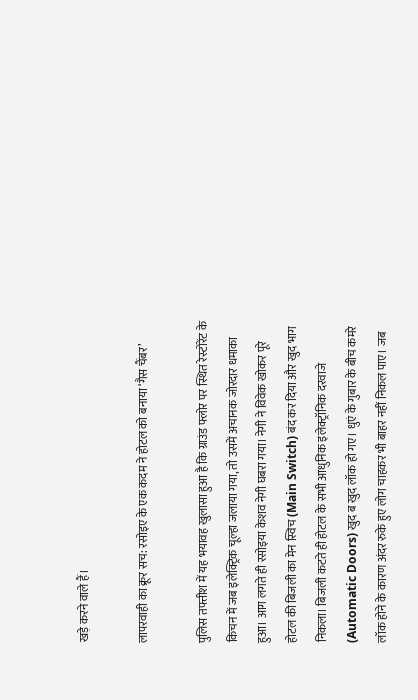खड़े करने वाले हैं।

लापरवाही का क्रूर सच: रसोइए के एक कदम ने होटल को बनाया ‘गैस चैंबर’

पुलिस तफ्तीश में यह भयावह खुलासा हुआ है कि ग्राउंड फ्लोर पर स्थित रेस्टोरेंट के किचन में जब इलेक्ट्रिक चूल्हा जलाया गया, तो उसमें अचानक जोरदार धमाका हुआ। आग लगते ही रसोइया केशव नेगी घबरा गया। नेगी ने विवेक खोकर पूरे होटल की बिजली का मेन स्विच (Main Switch) बंद कर दिया और खुद भाग निकला। बिजली कटते ही होटल के सभी आधुनिक इलेक्ट्रॉनिक दरवाजे (Automatic Doors) खुद ब खुद लॉक हो गए। धुएं के गुबार के बीच कमरे लॉक होने के कारण अंदर रुके हुए लोग चाहकर भी बाहर नहीं निकल पाए। जब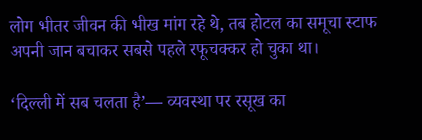लोग भीतर जीवन की भीख मांग रहे थे, तब होटल का समूचा स्टाफ अपनी जान बचाकर सबसे पहले रफूचक्कर हो चुका था।

‘दिल्ली में सब चलता है’— व्यवस्था पर रसूख का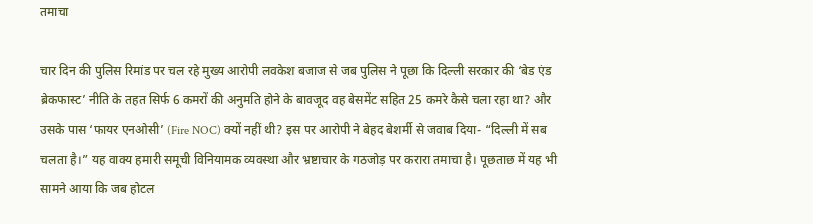तमाचा

चार दिन की पुलिस रिमांड पर चल रहे मुख्य आरोपी लवकेश बजाज से जब पुलिस ने पूछा कि दिल्ली सरकार की ‘बेड एंड ब्रेकफास्ट’ नीति के तहत सिर्फ 6 कमरों की अनुमति होने के बावजूद वह बेसमेंट सहित 25 कमरे कैसे चला रहा था? और उसके पास ‘फायर एनओसी’ (Fire NOC) क्यों नहीं थी? इस पर आरोपी ने बेहद बेशर्मी से जवाब दिया- “दिल्ली में सब चलता है।” यह वाक्य हमारी समूची विनियामक व्यवस्था और भ्रष्टाचार के गठजोड़ पर करारा तमाचा है। पूछताछ में यह भी सामने आया कि जब होटल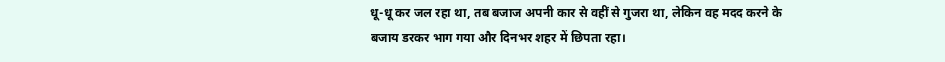धू-धू कर जल रहा था, तब बजाज अपनी कार से वहीं से गुजरा था, लेकिन वह मदद करने के बजाय डरकर भाग गया और दिनभर शहर में छिपता रहा।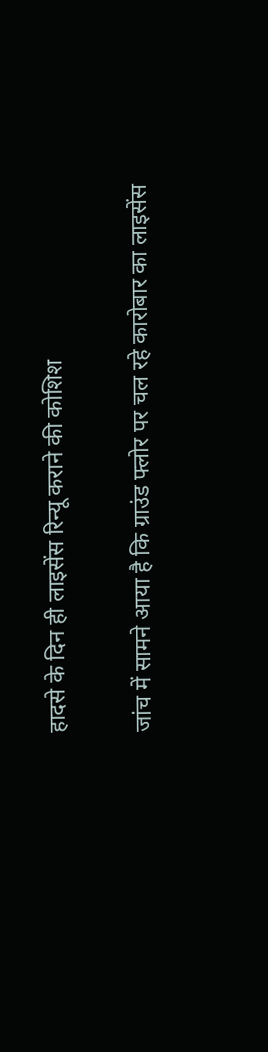हादसे के दिन ही लाइसेंस रिन्यू कराने की कोशिश

जांच में सामने आया है कि ग्राउंड फ्लोर पर चल रहे कारोबार का लाइसेंस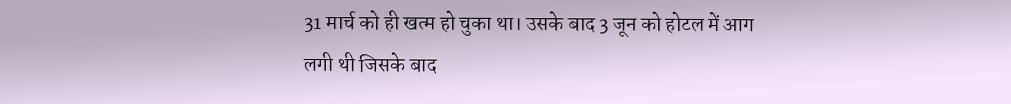31 मार्च को ही खत्म हो चुका था। उसके बाद 3 जून को होटल में आग लगी थी जिसके बाद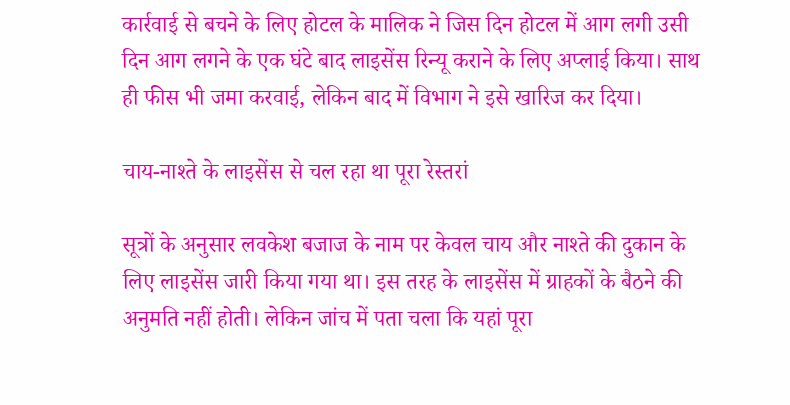कार्रवाई से बचने के लिए होटल के मालिक ने जिस दिन होटल में आग लगी उसी दिन आग लगने के एक घंटे बाद लाइसेंस रिन्यू कराने के लिए अप्लाई किया। साथ ही फीस भी जमा करवाई, लेकिन बाद में विभाग ने इसे खारिज कर दिया।

चाय-नाश्ते के लाइसेंस से चल रहा था पूरा रेस्तरां

सूत्रों के अनुसार लवकेश बजाज के नाम पर केवल चाय और नाश्ते की दुकान के लिए लाइसेंस जारी किया गया था। इस तरह के लाइसेंस में ग्राहकों के बैठने की अनुमति नहीं होती। लेकिन जांच में पता चला कि यहां पूरा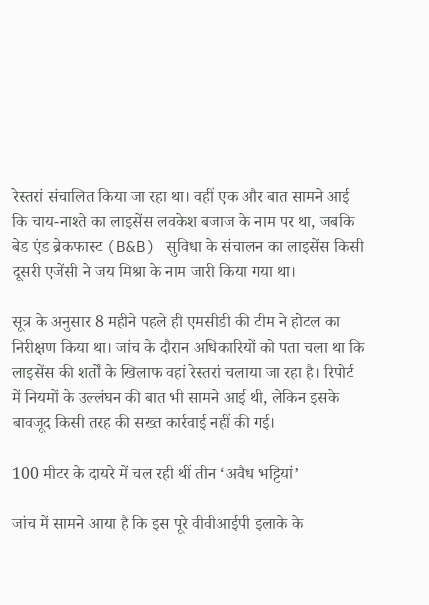रेस्तरां संचालित किया जा रहा था। वहीं एक और बात सामने आई कि चाय-नाश्ते का लाइसेंस लवकेश बजाज के नाम पर था, जबकि बेड एंड ब्रेकफास्ट (B&B) सुविधा के संचालन का लाइसेंस किसी दूसरी एजेंसी ने जय मिश्रा के नाम जारी किया गया था।

सूत्र के अनुसार 8 महीने पहले ही एमसीडी की टीम ने होटल का निरीक्षण किया था। जांच के दौरान अधिकारियों को पता चला था कि लाइसेंस की शर्तों के खिलाफ वहां रेस्तरां चलाया जा रहा है। रिपोर्ट में नियमों के उल्लंघन की बात भी सामने आई थी, लेकिन इसके बावजूद किसी तरह की सख्त कार्रवाई नहीं की गई।

100 मीटर के दायरे में चल रही थीं तीन ‘अवैध भट्टियां’

जांच में सामने आया है कि इस पूरे वीवीआईपी इलाके के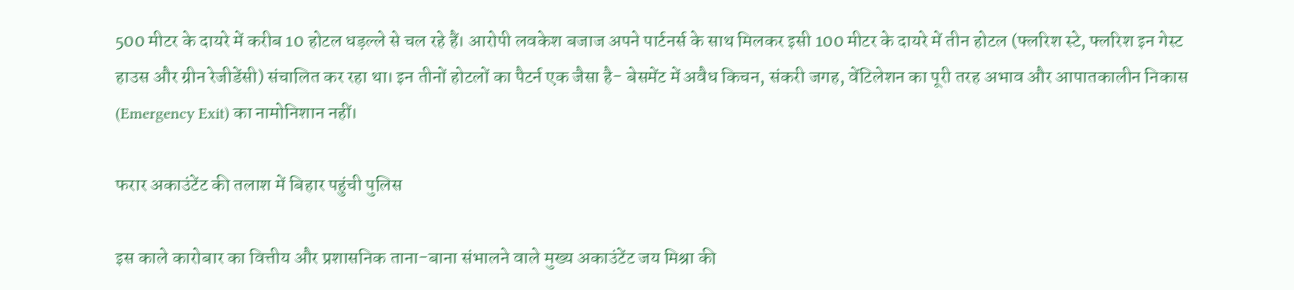500 मीटर के दायरे में करीब 10 होटल धड़ल्ले से चल रहे हैं। आरोपी लवकेश बजाज अपने पार्टनर्स के साथ मिलकर इसी 100 मीटर के दायरे में तीन होटल (फ्लरिश स्टे, फ्लरिश इन गेस्ट हाउस और ग्रीन रेजीडेंसी) संचालित कर रहा था। इन तीनों होटलों का पैटर्न एक जैसा है- बेसमेंट में अवैध किचन, संकरी जगह, वेंटिलेशन का पूरी तरह अभाव और आपातकालीन निकास (Emergency Exit) का नामोनिशान नहीं।

फरार अकाउंटेंट की तलाश में बिहार पहुंची पुलिस

इस काले कारोबार का वित्तीय और प्रशासनिक ताना-बाना संभालने वाले मुख्य अकाउंटेंट जय मिश्रा की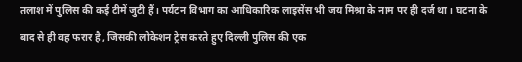तलाश में पुलिस की कई टीमें जुटी हैं। पर्यटन विभाग का आधिकारिक लाइसेंस भी जय मिश्रा के नाम पर ही दर्ज था। घटना के बाद से ही वह फरार है, जिसकी लोकेशन ट्रेस करते हुए दिल्ली पुलिस की एक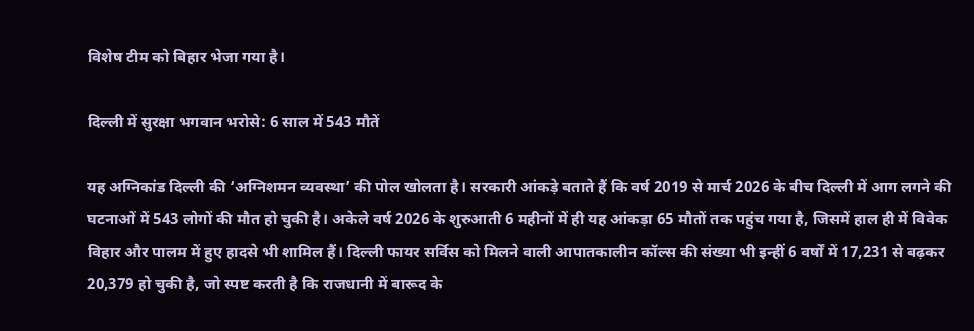विशेष टीम को बिहार भेजा गया है।

दिल्ली में सुरक्षा भगवान भरोसे: 6 साल में 543 मौतें

यह अग्निकांड दिल्ली की ‘अग्निशमन व्यवस्था’ की पोल खोलता है। सरकारी आंकड़े बताते हैं कि वर्ष 2019 से मार्च 2026 के बीच दिल्ली में आग लगने की घटनाओं में 543 लोगों की मौत हो चुकी है। अकेले वर्ष 2026 के शुरुआती 6 महीनों में ही यह आंकड़ा 65 मौतों तक पहुंच गया है, जिसमें हाल ही में विवेक विहार और पालम में हुए हादसे भी शामिल हैं। दिल्ली फायर सर्विस को मिलने वाली आपातकालीन कॉल्स की संख्या भी इन्हीं 6 वर्षों में 17,231 से बढ़कर 20,379 हो चुकी है, जो स्पष्ट करती है कि राजधानी में बारूद के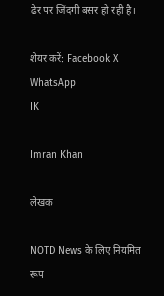ढेर पर जिंदगी बसर हो रही है।

शेयर करें: Facebook X WhatsApp
IK

Imran Khan

लेखक

NOTD News के लिए नियमित रूप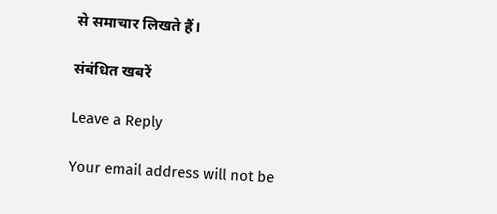से समाचार लिखते हैं।

संबंधित खबरें

Leave a Reply

Your email address will not be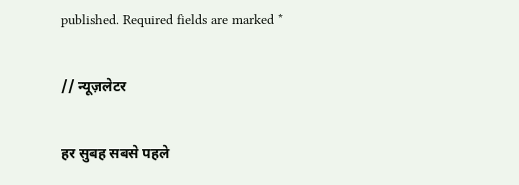published. Required fields are marked *

// न्यूज़लेटर

हर सुबह सबसे पहले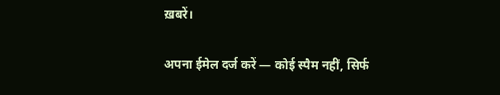ख़बरें।

अपना ईमेल दर्ज करें — कोई स्पैम नहीं, सिर्फ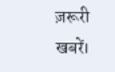ज़रूरी खबरें।